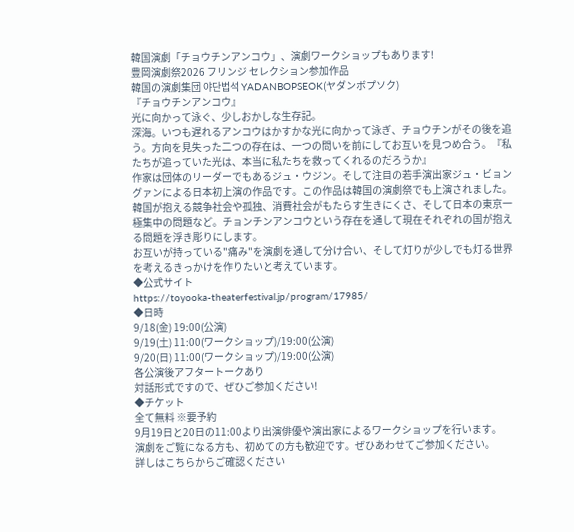韓国演劇「チョウチンアンコウ」、演劇ワークショップもあります!
豊岡演劇祭2026 フリンジ セレクション参加作品
韓国の演劇集団 야단법석 YADANBOPSEOK(ヤダンボプソク)
『チョウチンアンコウ』
光に向かって泳ぐ、少しおかしな生存記。
深海。いつも遅れるアンコウはかすかな光に向かって泳ぎ、チョウチンがその後を追う。方向を見失った二つの存在は、一つの問いを前にしてお互いを見つめ合う。『私たちが追っていた光は、本当に私たちを救ってくれるのだろうか』
作家は団体のリーダーでもあるジュ・ウジン。そして注目の若手演出家ジュ・ビョングァンによる日本初上演の作品です。この作品は韓国の演劇祭でも上演されました。
韓国が抱える競争社会や孤独、消費社会がもたらす生きにくさ、そして日本の東京一極集中の問題など。チョンチンアンコウという存在を通して現在それぞれの国が抱える問題を浮き彫りにします。
お互いが持っている"痛み"を演劇を通して分け合い、そして灯りが少しでも灯る世界を考えるきっかけを作りたいと考えています。
◆公式サイト
https://toyooka-theaterfestival.jp/program/17985/
◆日時
9/18(金) 19:00(公演)
9/19(土) 11:00(ワークショップ)/19:00(公演)
9/20(日) 11:00(ワークショップ)/19:00(公演)
各公演後アフタートークあり
対話形式ですので、ぜひご参加ください!
◆チケット
全て無料 ※要予約
9月19日と20日の11:00より出演俳優や演出家によるワークショップを行います。
演劇をご覧になる方も、初めての方も歓迎です。ぜひあわせてご参加ください。
詳しはこちらからご確認ください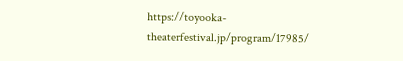https://toyooka-theaterfestival.jp/program/17985/